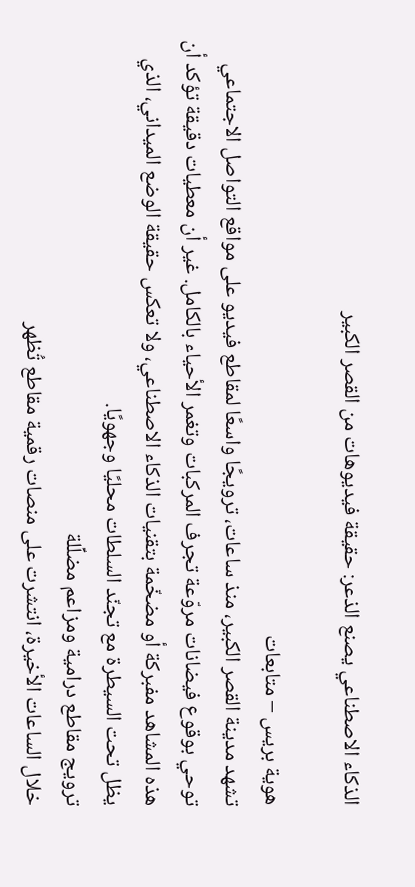الذكاء الاصطناعي يصنع الذعر: حقيقة فيديوهات من القصر الكبير

هوية بريس – متابعات
تشهد مدينة القصر الكبير، منذ ساعات، ترويجًا واسعًا لمقاطع فيديو على مواقع التواصل الاجتماعي توحي بوقوع فيضانات مروّعة تجرف المركبات وتغمر الأحياء بالكامل. غير أن معطيات دقيقة تؤكد أن هذه المشاهد مفبركة أو مضخّمة بتقنيات الذكاء الاصطناعي، ولا تعكس حقيقة الوضع الميداني، الذي يظل تحت السيطرة مع تجنّد السلطات محليًا وجهويًا.
ترويج مقاطع درامية ومزاعم مضلِّلة
خلال الساعات الأخيرة، انتشرت على منصات رقمية مقاطع تُظهر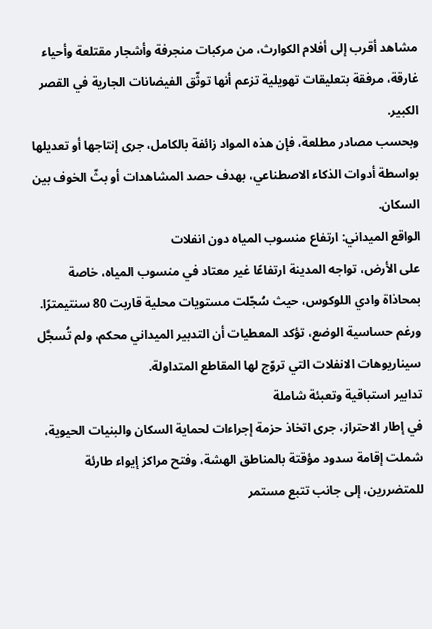مشاهد أقرب إلى أفلام الكوارث، من مركبات منجرفة وأشجار مقتلعة وأحياء غارقة، مرفقة بتعليقات تهويلية تزعم أنها توثّق الفيضانات الجارية في القصر الكبير.
وبحسب مصادر مطلعة، فإن هذه المواد زائفة بالكامل، جرى إنتاجها أو تعديلها بواسطة أدوات الذكاء الاصطناعي، بهدف حصد المشاهدات أو بثّ الخوف بين السكان.
الواقع الميداني: ارتفاع منسوب المياه دون انفلات
على الأرض، تواجه المدينة ارتفاعًا غير معتاد في منسوب المياه، خاصة بمحاذاة وادي اللوكوس، حيث سُجّلت مستويات محلية قاربت 80 سنتيمترًا.
ورغم حساسية الوضع، تؤكد المعطيات أن التدبير الميداني محكم، ولم تُسجَّل سيناريوهات الانفلات التي تروّج لها المقاطع المتداولة.
تدابير استباقية وتعبئة شاملة
في إطار الاحتراز، جرى اتخاذ حزمة إجراءات لحماية السكان والبنيات الحيوية، شملت إقامة سدود مؤقتة بالمناطق الهشة، وفتح مراكز إيواء طارئة للمتضررين، إلى جانب تتبع مستمر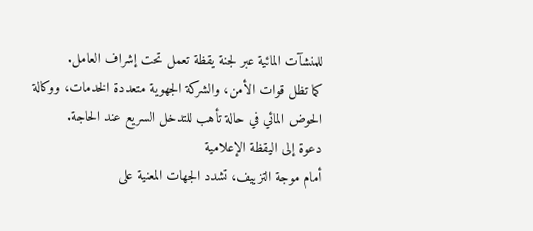للمنشآت المائية عبر لجنة يقظة تعمل تحت إشراف العامل.
كما تظل قوات الأمن، والشركة الجهوية متعددة الخدمات، ووكالة الحوض المائي في حالة تأهب للتدخل السريع عند الحاجة.
دعوة إلى اليقظة الإعلامية
أمام موجة التزييف، تشدد الجهات المعنية على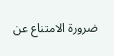ضرورة الامتناع عن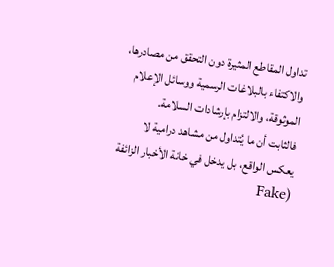تداول المقاطع المثيرة دون التحقق من مصادرها، والاكتفاء بالبلاغات الرسمية ووسائل الإعلام الموثوقة، والالتزام بإرشادات السلامة.
فالثابت أن ما يُتداول من مشاهد درامية لا يعكس الواقع، بل يدخل في خانة الأخبار الزائفة (Fake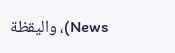News)، واليقظة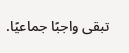تبقى واجبًا جماعيًا.